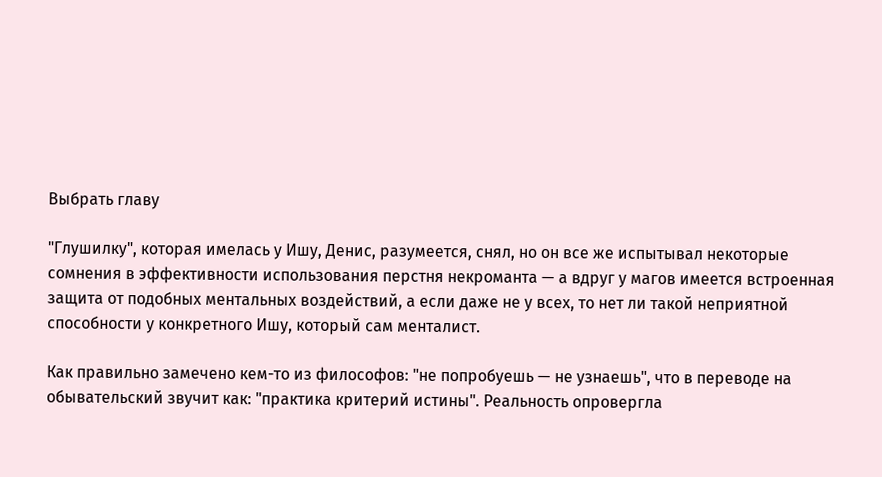Выбрать главу

"Глушилку", которая имелась у Ишу, Денис, разумеется, снял, но он все же испытывал некоторые сомнения в эффективности использования перстня некроманта — а вдруг у магов имеется встроенная защита от подобных ментальных воздействий, а если даже не у всех, то нет ли такой неприятной способности у конкретного Ишу, который сам менталист.

Как правильно замечено кем-то из философов: "не попробуешь — не узнаешь", что в переводе на обывательский звучит как: "практика критерий истины". Реальность опровергла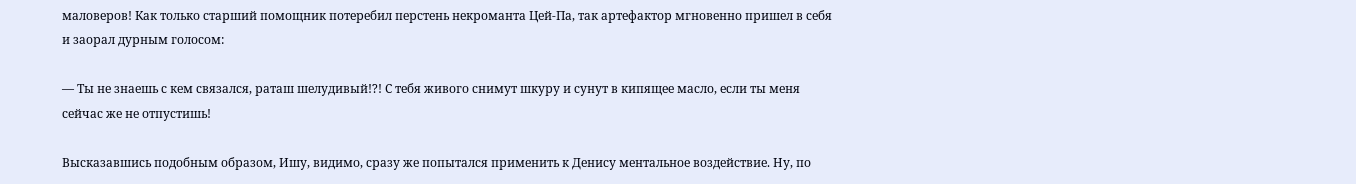маловеров! Как только старший помощник потеребил перстень некроманта Цей-Па, так артефактор мгновенно пришел в себя и заорал дурным голосом:

— Ты не знаешь с кем связался, раташ шелудивый!?! С тебя живого снимут шкуру и сунут в кипящее масло, если ты меня сейчас же не отпустишь!

Высказавшись подобным образом, Ишу, видимо, сразу же попытался применить к Денису ментальное воздействие. Ну, по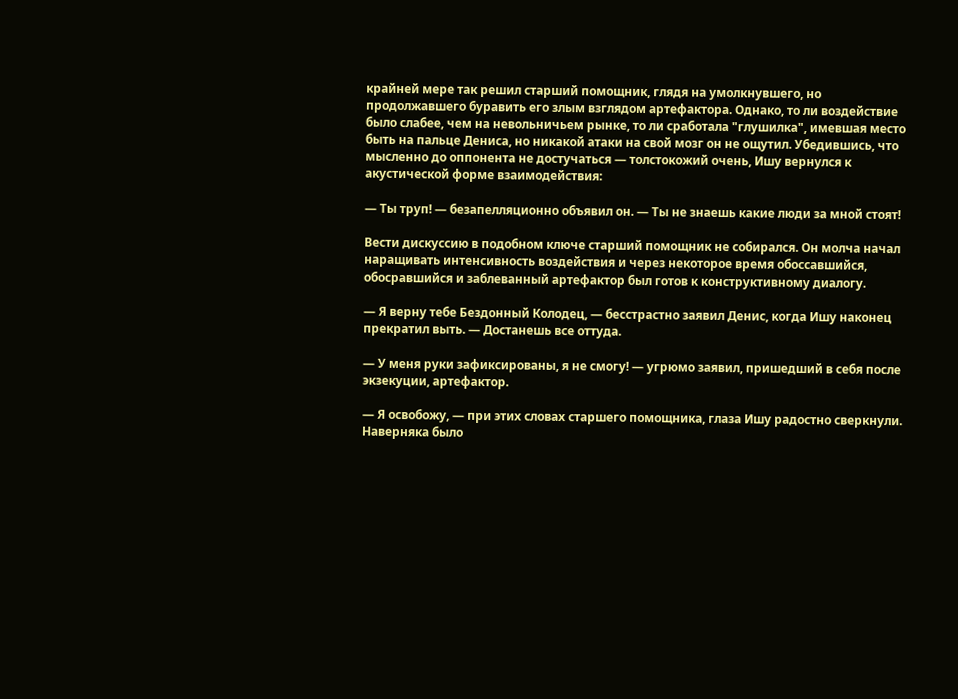крайней мере так решил старший помощник, глядя на умолкнувшего, но продолжавшего буравить его злым взглядом артефактора. Однако, то ли воздействие было слабее, чем на невольничьем рынке, то ли сработала "глушилка", имевшая место быть на пальце Дениса, но никакой атаки на свой мозг он не ощутил. Убедившись, что мысленно до оппонента не достучаться — толстокожий очень, Ишу вернулся к акустической форме взаимодействия:

— Ты труп! — безапелляционно объявил он. — Ты не знаешь какие люди за мной стоят!

Вести дискуссию в подобном ключе старший помощник не собирался. Он молча начал наращивать интенсивность воздействия и через некоторое время обоссавшийся, обосравшийся и заблеванный артефактор был готов к конструктивному диалогу.

— Я верну тебе Бездонный Колодец, — бесстрастно заявил Денис, когда Ишу наконец прекратил выть. — Достанешь все оттуда.

— У меня руки зафиксированы, я не смогу! — угрюмо заявил, пришедший в себя после экзекуции, артефактор.

— Я освобожу, — при этих словах старшего помощника, глаза Ишу радостно сверкнули. Наверняка было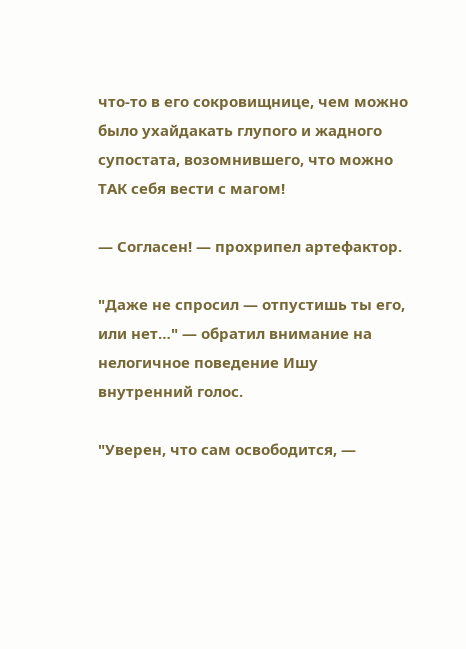что-то в его сокровищнице, чем можно было ухайдакать глупого и жадного супостата, возомнившего, что можно ТАК себя вести с магом!

— Согласен! — прохрипел артефактор.

"Даже не спросил — отпустишь ты его, или нет…" — обратил внимание на нелогичное поведение Ишу внутренний голос.

"Уверен, что сам освободится, —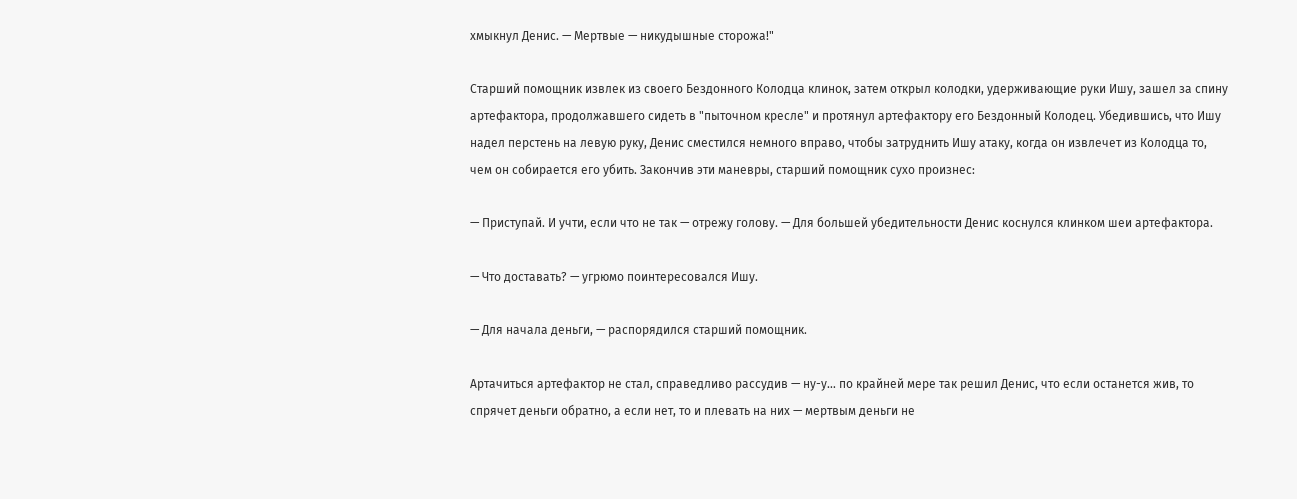хмыкнул Денис. — Мертвые — никудышные сторожа!"

Старший помощник извлек из своего Бездонного Колодца клинок, затем открыл колодки, удерживающие руки Ишу, зашел за спину артефактора, продолжавшего сидеть в "пыточном кресле" и протянул артефактору его Бездонный Колодец. Убедившись, что Ишу надел перстень на левую руку, Денис сместился немного вправо, чтобы затруднить Ишу атаку, когда он извлечет из Колодца то, чем он собирается его убить. Закончив эти маневры, старший помощник сухо произнес:

— Приступай. И учти, если что не так — отрежу голову. — Для большей убедительности Денис коснулся клинком шеи артефактора.

— Что доставать? — угрюмо поинтересовался Ишу.

— Для начала деньги, — распорядился старший помощник.

Артачиться артефактор не стал, справедливо рассудив — ну-у… по крайней мере так решил Денис, что если останется жив, то спрячет деньги обратно, а если нет, то и плевать на них — мертвым деньги не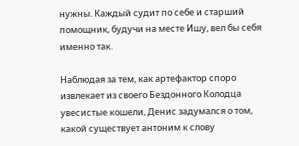нужны. Каждый судит по себе и старший помощник, будучи на месте Ишу, вел бы себя именно так.

Наблюдая за тем, как артефактор споро извлекает из своего Бездонного Колодца увесистые кошели, Денис задумался о том, какой существует антоним к слову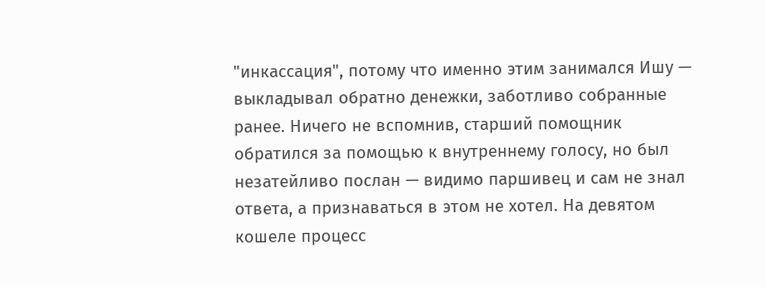"инкассация", потому что именно этим занимался Ишу — выкладывал обратно денежки, заботливо собранные ранее. Ничего не вспомнив, старший помощник обратился за помощью к внутреннему голосу, но был незатейливо послан — видимо паршивец и сам не знал ответа, а признаваться в этом не хотел. На девятом кошеле процесс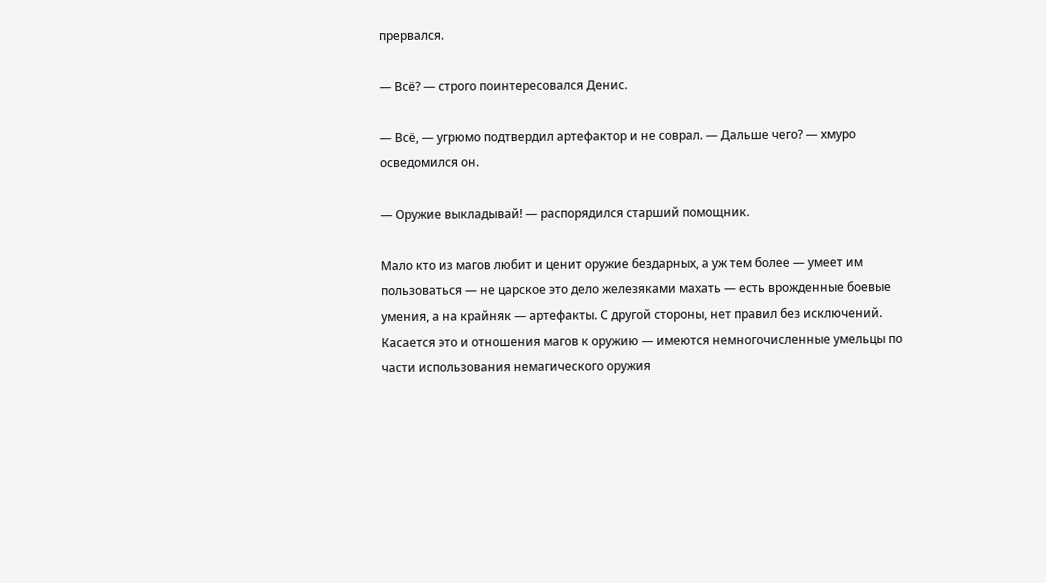прервался.

— Всё? — строго поинтересовался Денис.

— Всё, — угрюмо подтвердил артефактор и не соврал. — Дальше чего? — хмуро осведомился он.

— Оружие выкладывай! — распорядился старший помощник.

Мало кто из магов любит и ценит оружие бездарных, а уж тем более — умеет им пользоваться — не царское это дело железяками махать — есть врожденные боевые умения, а на крайняк — артефакты. С другой стороны, нет правил без исключений. Касается это и отношения магов к оружию — имеются немногочисленные умельцы по части использования немагического оружия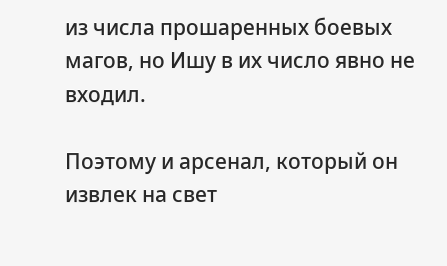из числа прошаренных боевых магов, но Ишу в их число явно не входил.

Поэтому и арсенал, который он извлек на свет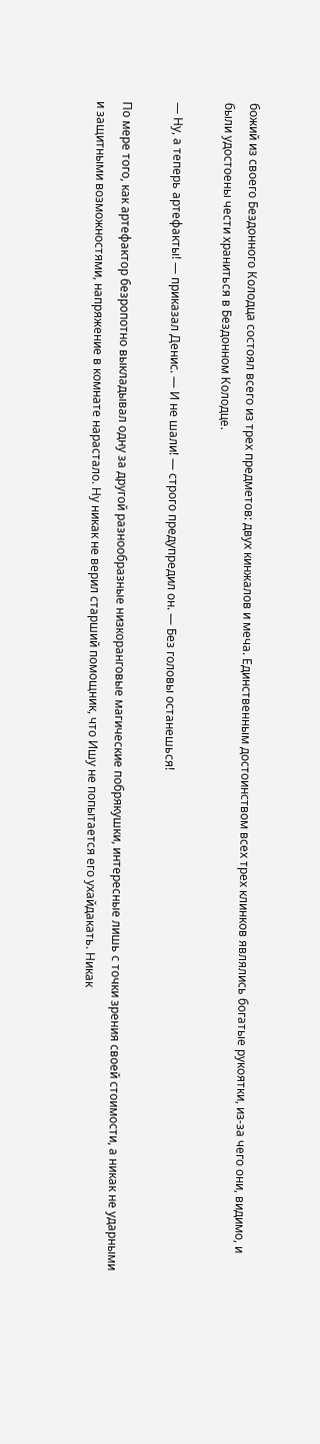божий из своего Бездонного Колодца состоял всего из трех предметов: двух кинжалов и меча. Единственным достоинством всех трех клинков являлись богатые рукоятки, из-за чего они, видимо, и были удостоены чести храниться в Бездонном Колодце.

— Ну, а теперь артефакты! — приказал Денис. — И не шали! — строго предупредил он. — Без головы останешься!

По мере того, как артефактор безропотно выкладывал одну за другой разнообразные низкоранговые магические побрякушки, интересные лишь с точки зрения своей стоимости, а никак не ударными и защитными возможностями, напряжение в комнате нарастало. Ну никак не верил старший помощник, что Ишу не попытается его ухайдакать. Никак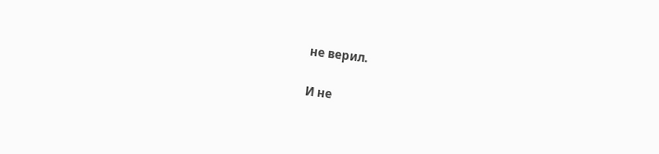не верил.

И не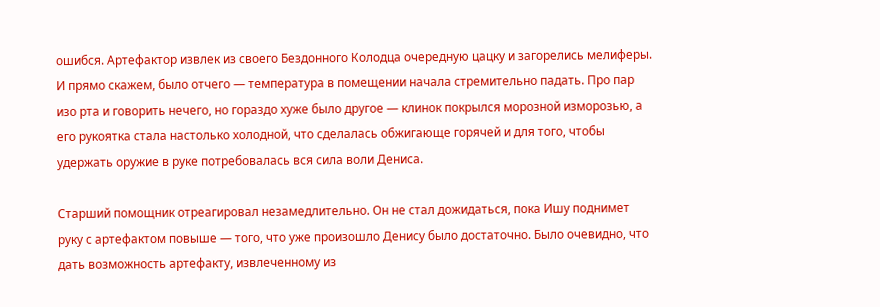ошибся. Артефактор извлек из своего Бездонного Колодца очередную цацку и загорелись мелиферы. И прямо скажем, было отчего — температура в помещении начала стремительно падать. Про пар изо рта и говорить нечего, но гораздо хуже было другое — клинок покрылся морозной изморозью, а его рукоятка стала настолько холодной, что сделалась обжигающе горячей и для того, чтобы удержать оружие в руке потребовалась вся сила воли Дениса.

Старший помощник отреагировал незамедлительно. Он не стал дожидаться, пока Ишу поднимет руку с артефактом повыше — того, что уже произошло Денису было достаточно. Было очевидно, что дать возможность артефакту, извлеченному из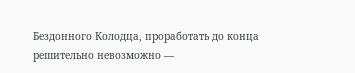Бездонного Колодца, проработать до конца решительно невозможно —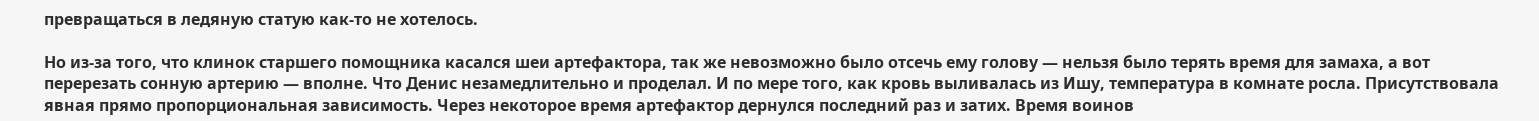превращаться в ледяную статую как-то не хотелось.

Но из-за того, что клинок старшего помощника касался шеи артефактора, так же невозможно было отсечь ему голову — нельзя было терять время для замаха, а вот перерезать сонную артерию — вполне. Что Денис незамедлительно и проделал. И по мере того, как кровь выливалась из Ишу, температура в комнате росла. Присутствовала явная прямо пропорциональная зависимость. Через некоторое время артефактор дернулся последний раз и затих. Время воинов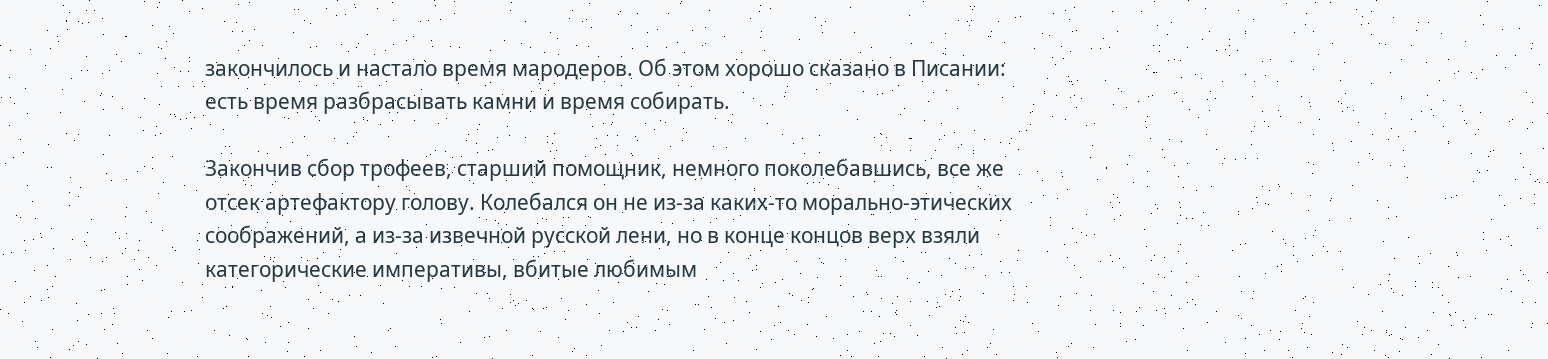закончилось и настало время мародеров. Об этом хорошо сказано в Писании: есть время разбрасывать камни и время собирать.

Закончив сбор трофеев, старший помощник, немного поколебавшись, все же отсек артефактору голову. Колебался он не из-за каких-то морально-этических соображений, а из-за извечной русской лени, но в конце концов верх взяли категорические императивы, вбитые любимым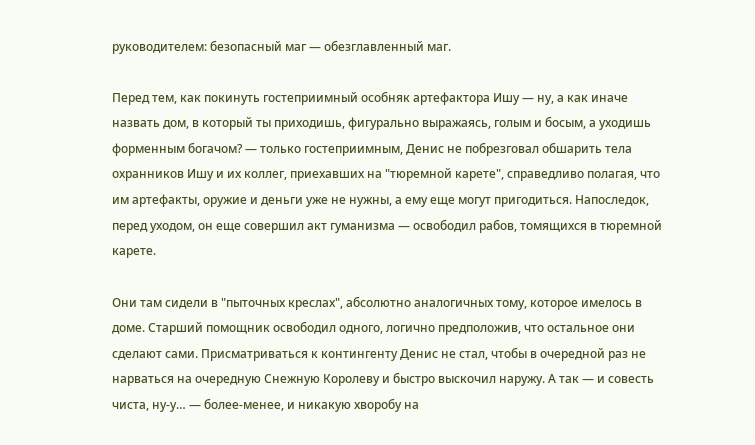руководителем: безопасный маг — обезглавленный маг.

Перед тем, как покинуть гостеприимный особняк артефактора Ишу — ну, а как иначе назвать дом, в который ты приходишь, фигурально выражаясь, голым и босым, а уходишь форменным богачом? — только гостеприимным, Денис не побрезговал обшарить тела охранников Ишу и их коллег, приехавших на "тюремной карете", справедливо полагая, что им артефакты, оружие и деньги уже не нужны, а ему еще могут пригодиться. Напоследок, перед уходом, он еще совершил акт гуманизма — освободил рабов, томящихся в тюремной карете.

Они там сидели в "пыточных креслах", абсолютно аналогичных тому, которое имелось в доме. Старший помощник освободил одного, логично предположив, что остальное они сделают сами. Присматриваться к контингенту Денис не стал, чтобы в очередной раз не нарваться на очередную Снежную Королеву и быстро выскочил наружу. А так — и совесть чиста, ну-у… — более-менее, и никакую хворобу на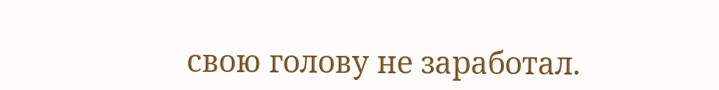свою голову не заработал.